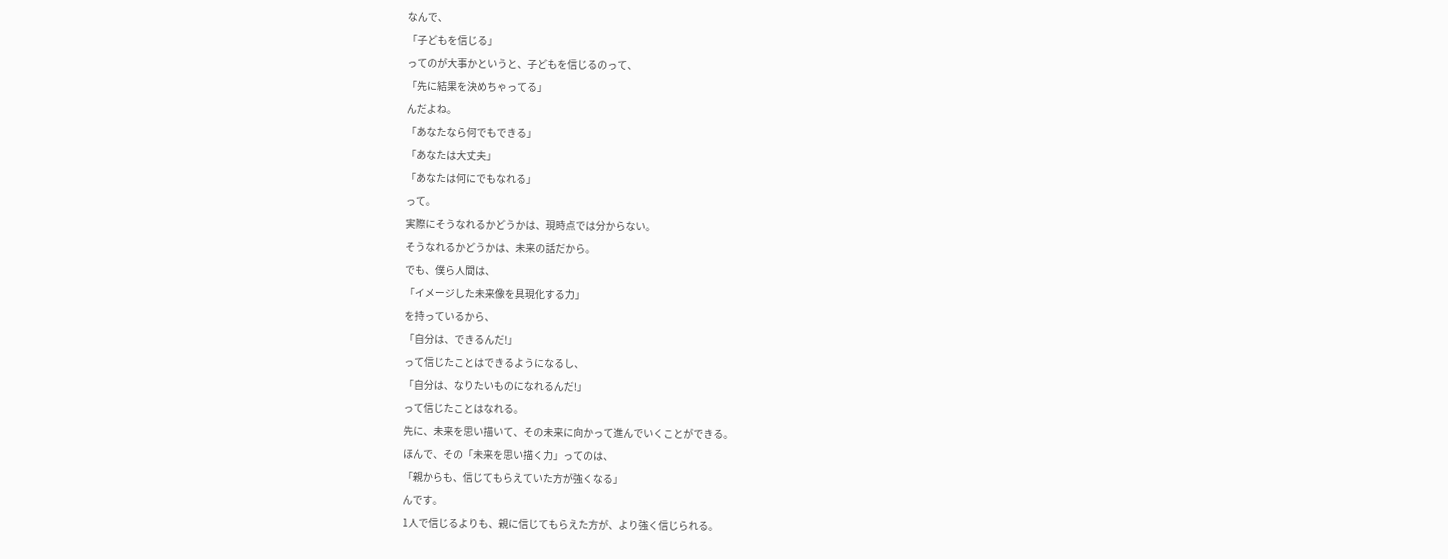なんで、
「子どもを信じる」
ってのが大事かというと、子どもを信じるのって、
「先に結果を決めちゃってる」
んだよね。
「あなたなら何でもできる」
「あなたは大丈夫」
「あなたは何にでもなれる」
って。
実際にそうなれるかどうかは、現時点では分からない。
そうなれるかどうかは、未来の話だから。
でも、僕ら人間は、
「イメージした未来像を具現化する力」
を持っているから、
「自分は、できるんだ!」
って信じたことはできるようになるし、
「自分は、なりたいものになれるんだ!」
って信じたことはなれる。
先に、未来を思い描いて、その未来に向かって進んでいくことができる。
ほんで、その「未来を思い描く力」ってのは、
「親からも、信じてもらえていた方が強くなる」
んです。
1人で信じるよりも、親に信じてもらえた方が、より強く信じられる。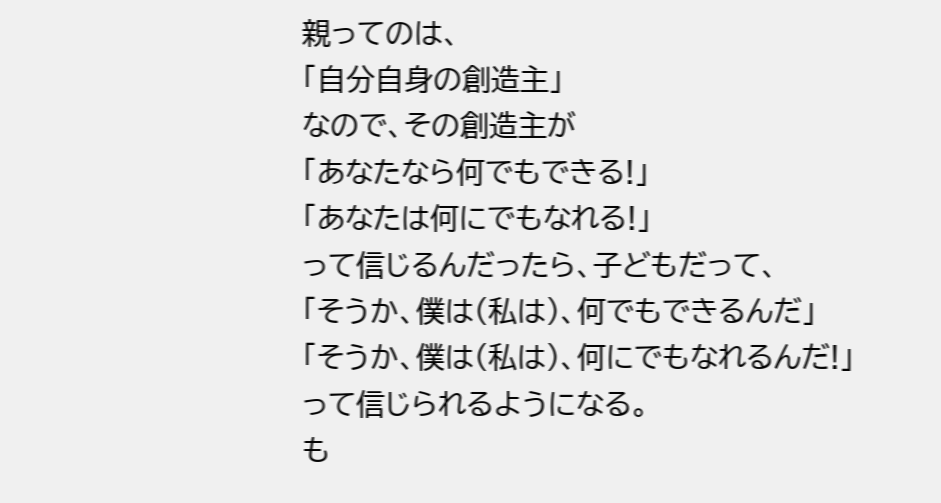親ってのは、
「自分自身の創造主」
なので、その創造主が
「あなたなら何でもできる!」
「あなたは何にでもなれる!」
って信じるんだったら、子どもだって、
「そうか、僕は(私は)、何でもできるんだ」
「そうか、僕は(私は)、何にでもなれるんだ!」
って信じられるようになる。
も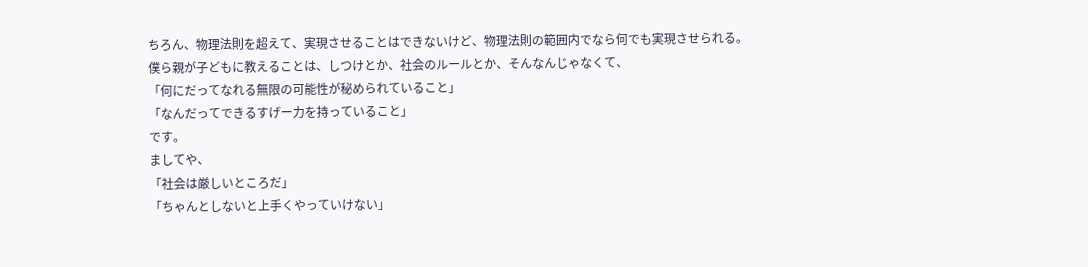ちろん、物理法則を超えて、実現させることはできないけど、物理法則の範囲内でなら何でも実現させられる。
僕ら親が子どもに教えることは、しつけとか、社会のルールとか、そんなんじゃなくて、
「何にだってなれる無限の可能性が秘められていること」
「なんだってできるすげー力を持っていること」
です。
ましてや、
「社会は厳しいところだ」
「ちゃんとしないと上手くやっていけない」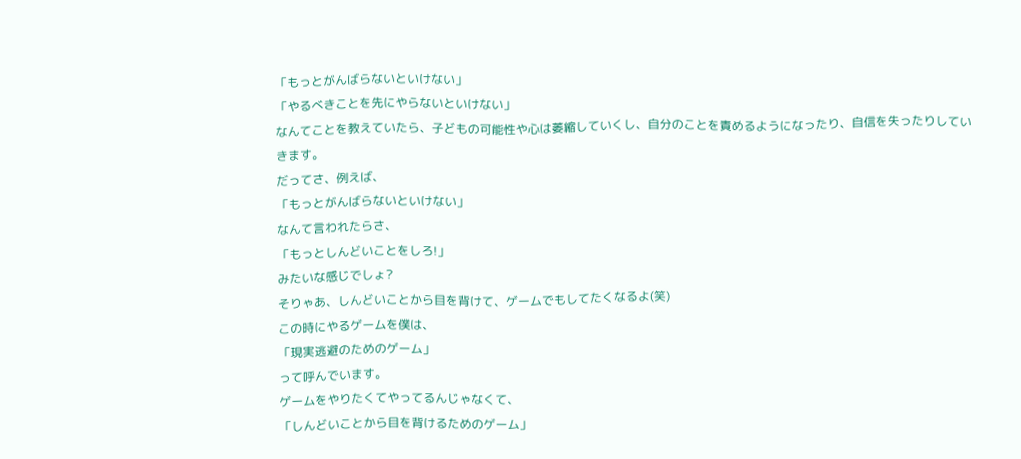「もっとがんばらないといけない」
「やるべきことを先にやらないといけない」
なんてことを教えていたら、子どもの可能性や心は萎縮していくし、自分のことを責めるようになったり、自信を失ったりしていきます。
だってさ、例えば、
「もっとがんばらないといけない」
なんて言われたらさ、
「もっとしんどいことをしろ!」
みたいな感じでしょ?
そりゃあ、しんどいことから目を背けて、ゲームでもしてたくなるよ(笑)
この時にやるゲームを僕は、
「現実逃避のためのゲーム」
って呼んでいます。
ゲームをやりたくてやってるんじゃなくて、
「しんどいことから目を背けるためのゲーム」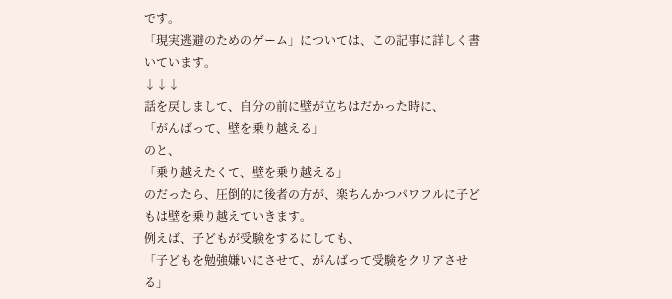です。
「現実逃避のためのゲーム」については、この記事に詳しく書いています。
↓↓↓
話を戻しまして、自分の前に壁が立ちはだかった時に、
「がんばって、壁を乗り越える」
のと、
「乗り越えたくて、壁を乗り越える」
のだったら、圧倒的に後者の方が、楽ちんかつパワフルに子どもは壁を乗り越えていきます。
例えば、子どもが受験をするにしても、
「子どもを勉強嫌いにさせて、がんばって受験をクリアさせる」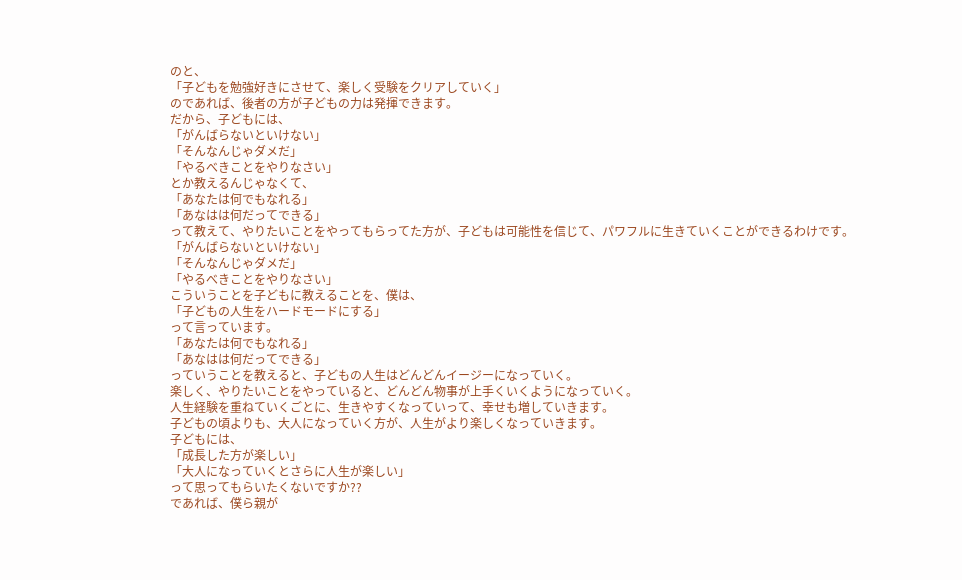のと、
「子どもを勉強好きにさせて、楽しく受験をクリアしていく」
のであれば、後者の方が子どもの力は発揮できます。
だから、子どもには、
「がんばらないといけない」
「そんなんじゃダメだ」
「やるべきことをやりなさい」
とか教えるんじゃなくて、
「あなたは何でもなれる」
「あなはは何だってできる」
って教えて、やりたいことをやってもらってた方が、子どもは可能性を信じて、パワフルに生きていくことができるわけです。
「がんばらないといけない」
「そんなんじゃダメだ」
「やるべきことをやりなさい」
こういうことを子どもに教えることを、僕は、
「子どもの人生をハードモードにする」
って言っています。
「あなたは何でもなれる」
「あなはは何だってできる」
っていうことを教えると、子どもの人生はどんどんイージーになっていく。
楽しく、やりたいことをやっていると、どんどん物事が上手くいくようになっていく。
人生経験を重ねていくごとに、生きやすくなっていって、幸せも増していきます。
子どもの頃よりも、大人になっていく方が、人生がより楽しくなっていきます。
子どもには、
「成長した方が楽しい」
「大人になっていくとさらに人生が楽しい」
って思ってもらいたくないですか??
であれば、僕ら親が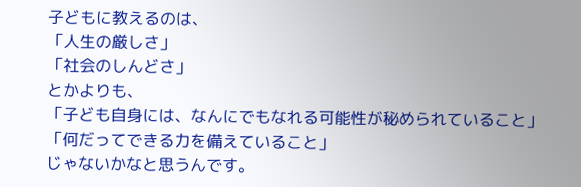子どもに教えるのは、
「人生の厳しさ」
「社会のしんどさ」
とかよりも、
「子ども自身には、なんにでもなれる可能性が秘められていること」
「何だってできる力を備えていること」
じゃないかなと思うんです。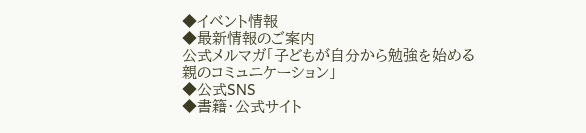◆イベント情報
◆最新情報のご案内
公式メルマガ「子どもが自分から勉強を始める親のコミュニケーション」
◆公式SNS
◆書籍・公式サイト